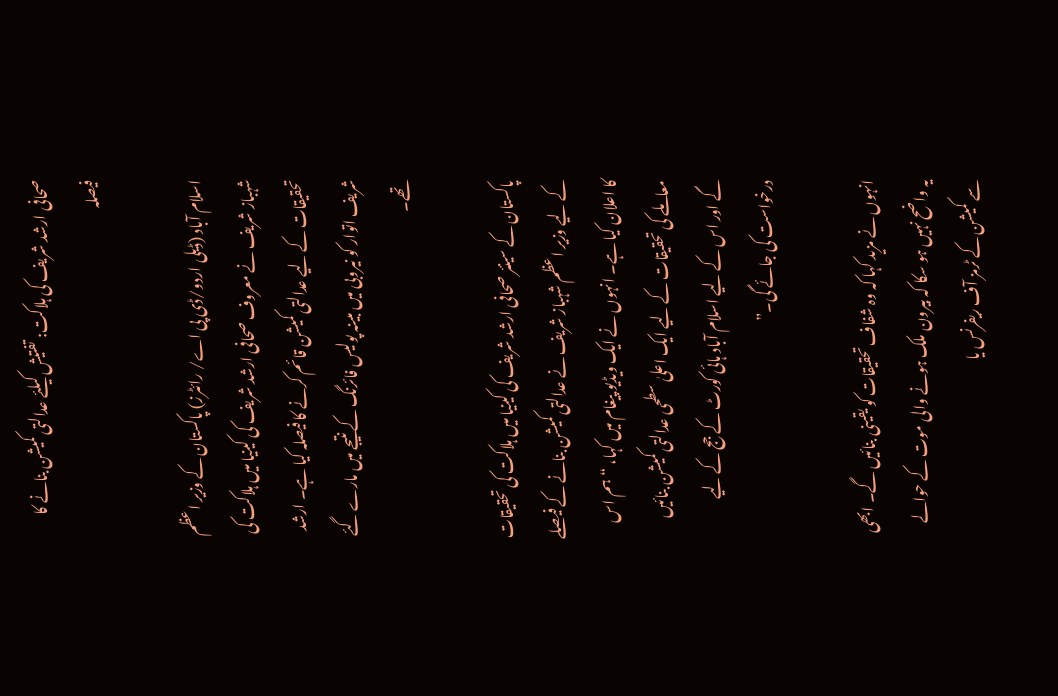صحافی ارشد شریف کی ہلاکت: تفتیش کیلئے عدالتی کمیشن بنانے کا فیصلہ

اسلام آباد (ڈیلی اردو/ڈی پی اے/ رائٹرز) پاکستان کے وزیر اعظم شہباز شریف نے معروف صحافی ارشد شریف کی کینیا میں ہلاکت کی تحقیقات کے لیے عدالتی کمیشن قائم کرنے کا فیصلہ کیا ہے۔ ارشد شریف اتوار کو نیروبی میں مبینہ پولیس فائرنگ کے نتیجے میں مارے گئے تھے۔

پاکستان کے سینئر صحافی ارشد شریف کی کینیا میں ہلاکت کی تحقیقات کے لیے وزیر اعظم شہباز شریف نے عدالتی کمیشن بنانے کے فیصلے کا اعلان کیا ہے۔ انہوں نے ایک ویڈیو پیغام میں کہا، “ہم اس معاملے کی تحقیقات کے لیے ایک اعلیٰ سطحی عدالتی کمیشن بنائیں گے اور اس کے لیے اسلام آباد ہائی کورٹ کے جج کے لیے درخواست کی جائے گی۔”

انہوں نے مزید کہا کہ وہ شفاف تحقیقات کو یقینی بنائیں گے۔ ابھی یہ واضح نہیں ہو سکا کہ بیرون ملک ہونے والی موت کے حوالے سے کمیشن کے ٹرمز آف ریفرنس یا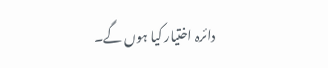دائرہ اختیار کیا ہوں گے۔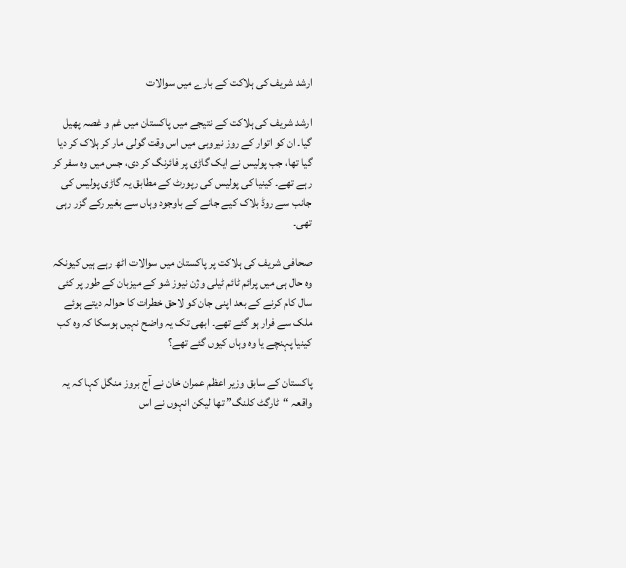ارشد شریف کی ہلاکت کے بارے میں سوالات

ارشد شریف کی ہلاکت کے نتیجے میں پاکستان میں غم و غصہ پھیل گیا۔ ان کو اتوار کے روز نیروبی میں اس وقت گولی مار کر ہلاک کر دیا گیا تھا، جب پولیس نے ایک گاڑی پر فائرنگ کر دی، جس میں وہ سفر کر رہے تھے۔ کینیا کی پولیس کی رپورٹ کے مطابق یہ گاڑی پولیس کی جانب سے روڈ بلاک کیے جانے کے باوجود وہاں سے بغیر رکے گزر رہی تھی۔

صحافی شریف کی ہلاکت پر پاکستان میں سوالات اٹھ رہے ہیں کیونکہ وہ حال ہی میں پرائم ٹائم ٹیلی وژن نیوز شو کے میزبان کے طور پر کئی سال کام کرنے کے بعد اپنی جان کو لاحق خطرات کا حوالہ دیتے ہوئے ملک سے فرار ہو گئے تھے۔ ابھی تک یہ واضح نہیں ہوسکا کہ وہ کب کینیا پہنچے یا وہ وہاں کیوں گئے تھے؟

پاکستان کے سابق وزیر اعظم عمران خان نے آج بروز منگل کہا کہ یہ واقعہ “ٹارگٹ کلنگ” تھا لیکن انہوں نے اس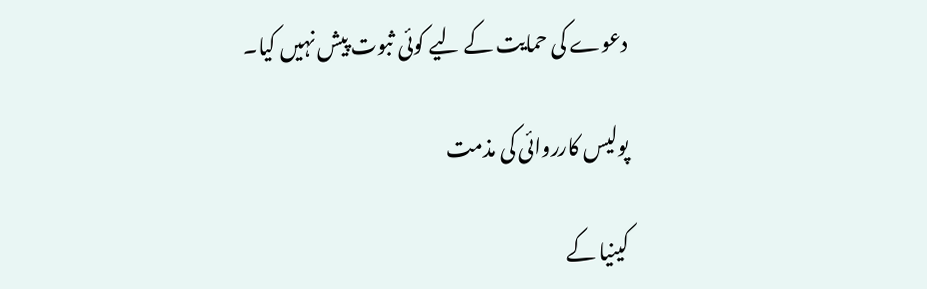دعوے کی حمایت کے لیے کوئی ثبوت پیش نہیں کیا۔

پولیس کارروائی کی مذمت

کینیا کے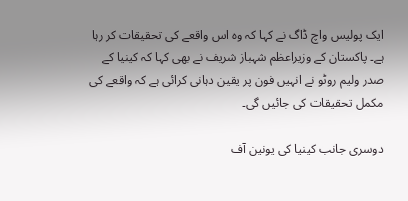ایک پولیس واچ ڈاگ نے کہا کہ وہ اس واقعے کی تحقیقات کر رہا ہے۔ پاکستان کے وزیراعظم شہباز شریف نے بھی کہا کہ کینیا کے صدر ولیم روٹو نے انہیں فون پر یقین دہانی کرائی ہے کہ واقعے کی مکمل تحقیقات کی جائیں گی۔

دوسری جانب کینیا کی یونین آف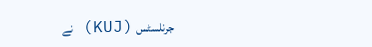جرنلسٹس (KUJ) نے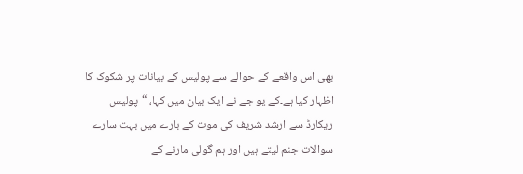بھی اس واقعے کے حوالے سے پولیس کے بیانات پر شکوک کا اظہار کیا ہے۔کے یو جے نے ایک بیان میں کہا، “پولیس ریکارڈ سے ارشد شریف کی موت کے بارے میں بہت سارے سوالات جنم لیتے ہیں اور ہم گولی مارنے کے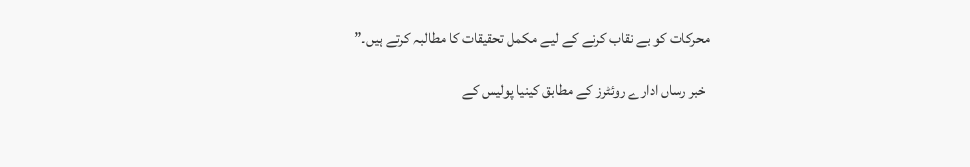محرکات کو بے نقاب کرنے کے لیے مکمل تحقیقات کا مطالبہ کرتے ہیں۔”

 خبر رساں ادارے روئٹرز کے مطابق کینیا پولیس کے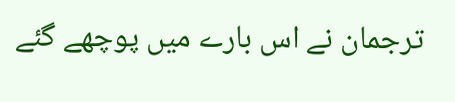ترجمان نے اس بارے میں پوچھے گئے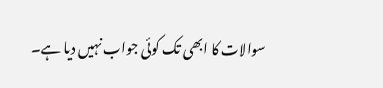سوالات کا ابھی تک کوئی جواب نہیں دیا ہے۔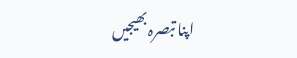اپنا تبصرہ بھیجیں